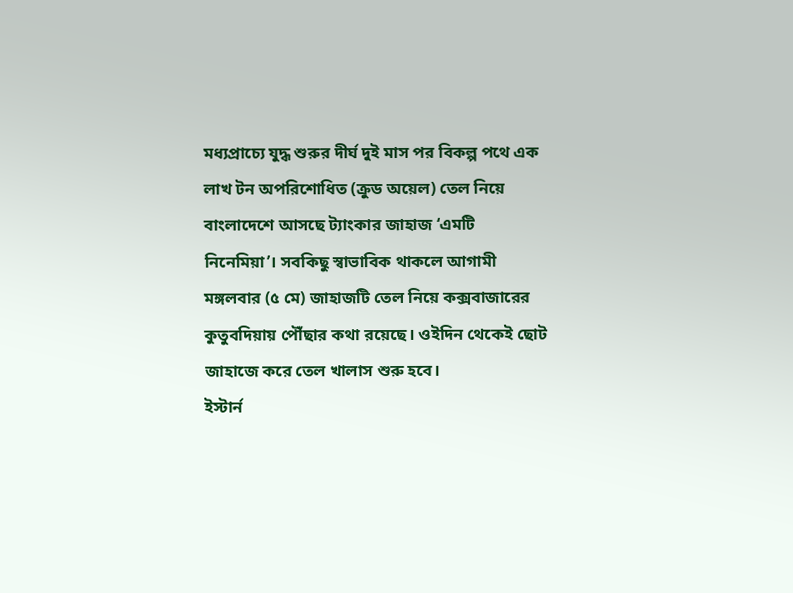মধ্যপ্রাচ্যে যুদ্ধ শুরুর দীর্ঘ দুই মাস পর বিকল্প পথে এক লাখ টন অপরিশোধিত (ক্রুড অয়েল) তেল নিয়ে বাংলাদেশে আসছে ট্যাংকার জাহাজ ‘এমটি নিনেমিয়া’। সবকিছু স্বাভাবিক থাকলে আগামী মঙ্গলবার (৫ মে) জাহাজটি তেল নিয়ে কক্সবাজারের কুতুবদিয়ায় পৌঁছার কথা রয়েছে। ওইদিন থেকেই ছোট জাহাজে করে তেল খালাস শুরু হবে।
ইস্টার্ন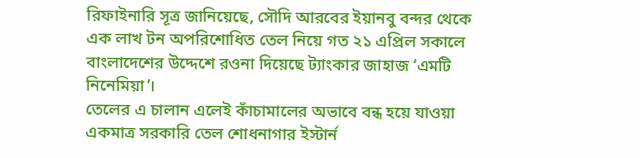রিফাইনারি সূত্র জানিয়েছে, সৌদি আরবের ইয়ানবু বন্দর থেকে এক লাখ টন অপরিশোধিত তেল নিয়ে গত ২১ এপ্রিল সকালে বাংলাদেশের উদ্দেশে রওনা দিয়েছে ট্যাংকার জাহাজ ‘এমটি নিনেমিয়া’।
তেলের এ চালান এলেই কাঁচামালের অভাবে বন্ধ হয়ে যাওয়া একমাত্র সরকারি তেল শোধনাগার ইস্টার্ন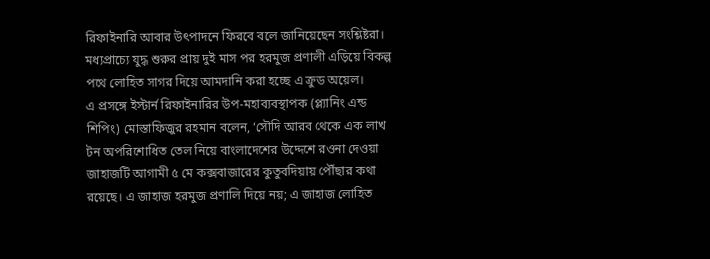রিফাইনারি আবার উৎপাদনে ফিরবে বলে জানিয়েছেন সংশ্লিষ্টরা।
মধ্যপ্রাচ্যে যুদ্ধ শুরুর প্রায় দুই মাস পর হরমুজ প্রণালী এড়িয়ে বিকল্প পথে লোহিত সাগর দিয়ে আমদানি করা হচ্ছে এ ক্রুড অয়েল।
এ প্রসঙ্গে ইস্টার্ন রিফাইনারির উপ-মহাব্যবস্থাপক (প্ল্যানিং এন্ড শিপিং) মোস্তাফিজুর রহমান বলেন, ‘সৌদি আরব থেকে এক লাখ টন অপরিশোধিত তেল নিয়ে বাংলাদেশের উদ্দেশে রওনা দেওয়া জাহাজটি আগামী ৫ মে কক্সবাজারের কুতুবদিয়ায় পৌঁছার কথা রয়েছে। এ জাহাজ হরমুজ প্রণালি দিয়ে নয়; এ জাহাজ লোহিত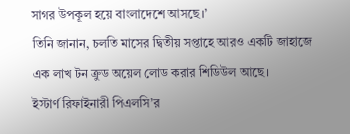সাগর উপকূল হয়ে বাংলাদেশে আসছে।’
তিনি জানান, চলতি মাসের দ্বিতীয় সপ্তাহে আরও একটি জাহাজে এক লাখ টন ক্রুড অয়েল লোড করার শিডিউল আছে।
ইস্টার্ণ রিফাইনারী পিএলসি’র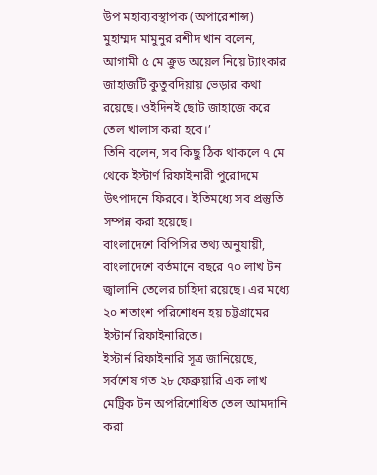উপ মহাব্যবস্থাপক (অপারেশান্স) মুহাম্মদ মামুনুর রশীদ খান বলেন, আগামী ৫ মে ক্রুড অয়েল নিয়ে ট্যাংকার জাহাজটি কুতুবদিয়ায় ভেড়ার কথা রয়েছে। ওইদিনই ছোট জাহাজে করে তেল খালাস করা হবে।’
তিনি বলেন, সব কিছু ঠিক থাকলে ৭ মে থেকে ইস্টার্ণ রিফাইনারী পুরোদমে উৎপাদনে ফিরবে। ইতিমধ্যে সব প্রস্তুতি সম্পন্ন করা হয়েছে।
বাংলাদেশে বিপিসির তথ্য অনুযায়ী, বাংলাদেশে বর্তমানে বছরে ৭০ লাখ টন জ্বালানি তেলের চাহিদা রয়েছে। এর মধ্যে ২০ শতাংশ পরিশোধন হয় চট্টগ্রামের ইস্টার্ন রিফাইনারিতে।
ইস্টার্ন রিফাইনারি সূত্র জানিয়েছে, সর্বশেষ গত ২৮ ফেব্রুয়ারি এক লাখ মেট্রিক টন অপরিশোধিত তেল আমদানি করা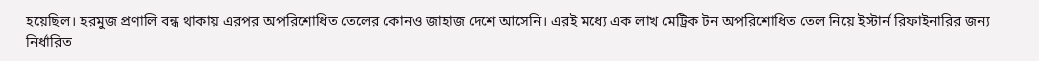হয়েছিল। হরমুজ প্রণালি বন্ধ থাকায় এরপর অপরিশোধিত তেলের কোনও জাহাজ দেশে আসেনি। এরই মধ্যে এক লাখ মেট্রিক টন অপরিশোধিত তেল নিয়ে ইস্টার্ন রিফাইনারির জন্য নির্ধারিত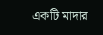একটি মাদার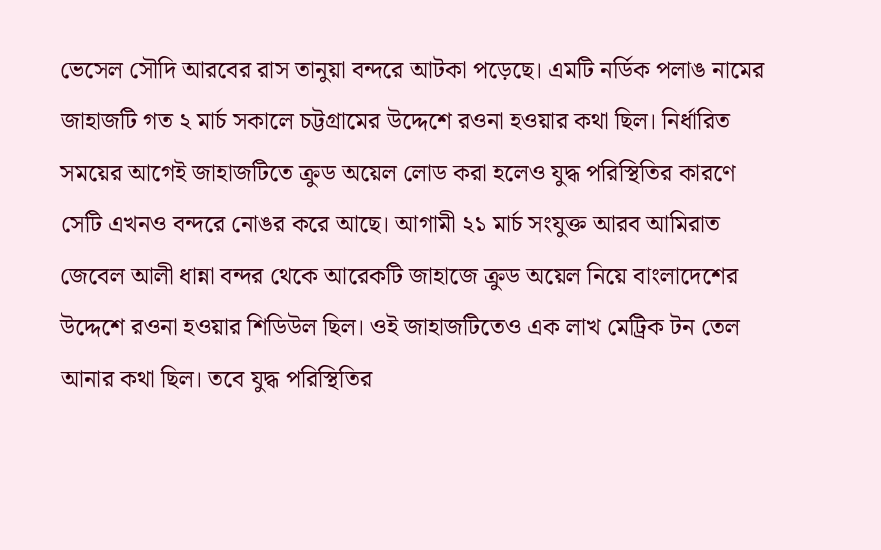ভেসেল সৌদি আরবের রাস তানুয়া বন্দরে আটকা পড়েছে। এমটি নর্ডিক পলাঙ নামের জাহাজটি গত ২ মার্চ সকালে চট্টগ্রামের উদ্দেশে রওনা হওয়ার কথা ছিল। নির্ধারিত সময়ের আগেই জাহাজটিতে ক্রুড অয়েল লোড করা হলেও যুদ্ধ পরিস্থিতির কারণে সেটি এখনও বন্দরে নোঙর করে আছে। আগামী ২১ মার্চ সংযুক্ত আরব আমিরাত জেবেল আলী ধান্না বন্দর থেকে আরেকটি জাহাজে ক্রুড অয়েল নিয়ে বাংলাদেশের উদ্দেশে রওনা হওয়ার শিডিউল ছিল। ওই জাহাজটিতেও এক লাখ মেট্রিক টন তেল আনার কথা ছিল। তবে যুদ্ধ পরিস্থিতির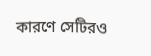কারণে সেটিরও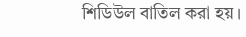শিডিউল বাতিল করা হয়।